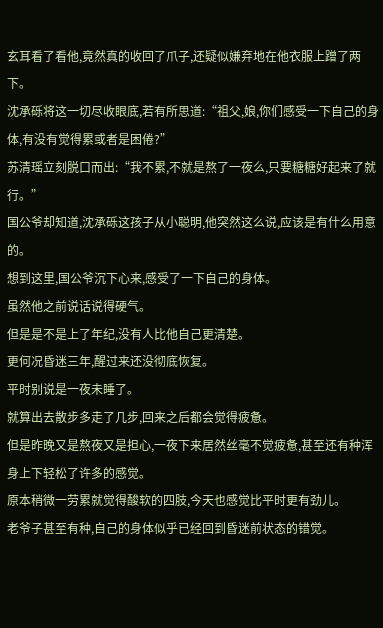玄耳看了看他,竟然真的收回了爪子,还疑似嫌弃地在他衣服上蹭了两下。
沈承砾将这一切尽收眼底,若有所思道:“祖父,娘,你们感受一下自己的身体,有没有觉得累或者是困倦?”
苏清瑶立刻脱口而出:“我不累,不就是熬了一夜么,只要糖糖好起来了就行。”
国公爷却知道,沈承砾这孩子从小聪明,他突然这么说,应该是有什么用意的。
想到这里,国公爷沉下心来,感受了一下自己的身体。
虽然他之前说话说得硬气。
但是是不是上了年纪,没有人比他自己更清楚。
更何况昏迷三年,醒过来还没彻底恢复。
平时别说是一夜未睡了。
就算出去散步多走了几步,回来之后都会觉得疲惫。
但是昨晚又是熬夜又是担心,一夜下来居然丝毫不觉疲惫,甚至还有种浑身上下轻松了许多的感觉。
原本稍微一劳累就觉得酸软的四肢,今天也感觉比平时更有劲儿。
老爷子甚至有种,自己的身体似乎已经回到昏迷前状态的错觉。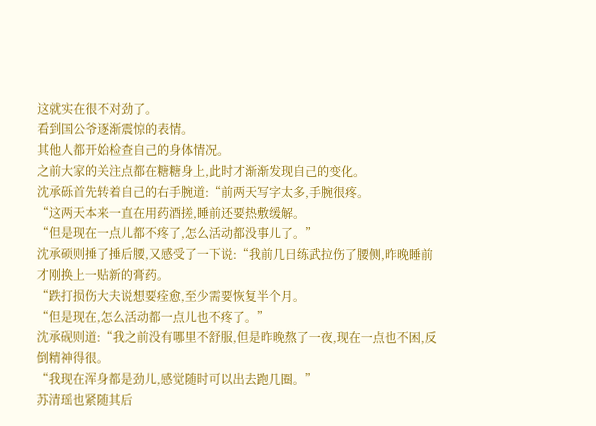这就实在很不对劲了。
看到国公爷逐渐震惊的表情。
其他人都开始检查自己的身体情况。
之前大家的关注点都在糖糖身上,此时才渐渐发现自己的变化。
沈承砾首先转着自己的右手腕道:“前两天写字太多,手腕很疼。
“这两天本来一直在用药酒搓,睡前还要热敷缓解。
“但是现在一点儿都不疼了,怎么活动都没事儿了。”
沈承硕则捶了捶后腰,又感受了一下说:“我前几日练武拉伤了腰侧,昨晚睡前才刚换上一贴新的膏药。
“跌打损伤大夫说想要痊愈,至少需要恢复半个月。
“但是现在,怎么活动都一点儿也不疼了。”
沈承砚则道:“我之前没有哪里不舒服,但是昨晚熬了一夜,现在一点也不困,反倒精神得很。
“我现在浑身都是劲儿,感觉随时可以出去跑几圈。”
苏清瑶也紧随其后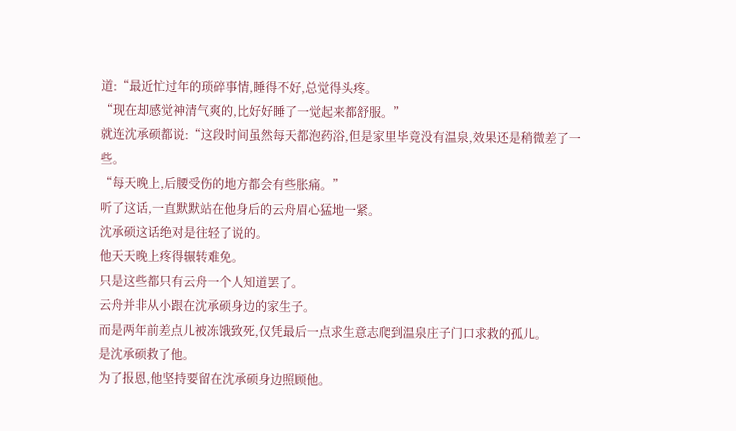道:“最近忙过年的琐碎事情,睡得不好,总觉得头疼。
“现在却感觉神清气爽的,比好好睡了一觉起来都舒服。”
就连沈承硕都说:“这段时间虽然每天都泡药浴,但是家里毕竟没有温泉,效果还是稍微差了一些。
“每天晚上,后腰受伤的地方都会有些胀痛。”
听了这话,一直默默站在他身后的云舟眉心猛地一紧。
沈承硕这话绝对是往轻了说的。
他天天晚上疼得辗转难免。
只是这些都只有云舟一个人知道罢了。
云舟并非从小跟在沈承硕身边的家生子。
而是两年前差点儿被冻饿致死,仅凭最后一点求生意志爬到温泉庄子门口求救的孤儿。
是沈承硕救了他。
为了报恩,他坚持要留在沈承硕身边照顾他。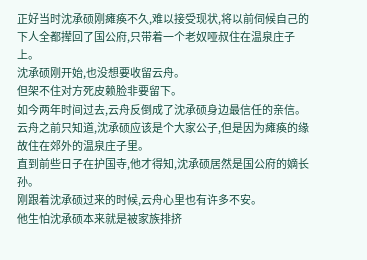正好当时沈承硕刚瘫痪不久,难以接受现状,将以前伺候自己的下人全都撵回了国公府,只带着一个老奴哑叔住在温泉庄子上。
沈承硕刚开始,也没想要收留云舟。
但架不住对方死皮赖脸非要留下。
如今两年时间过去,云舟反倒成了沈承硕身边最信任的亲信。
云舟之前只知道,沈承硕应该是个大家公子,但是因为瘫痪的缘故住在郊外的温泉庄子里。
直到前些日子在护国寺,他才得知,沈承硕居然是国公府的嫡长孙。
刚跟着沈承硕过来的时候,云舟心里也有许多不安。
他生怕沈承硕本来就是被家族排挤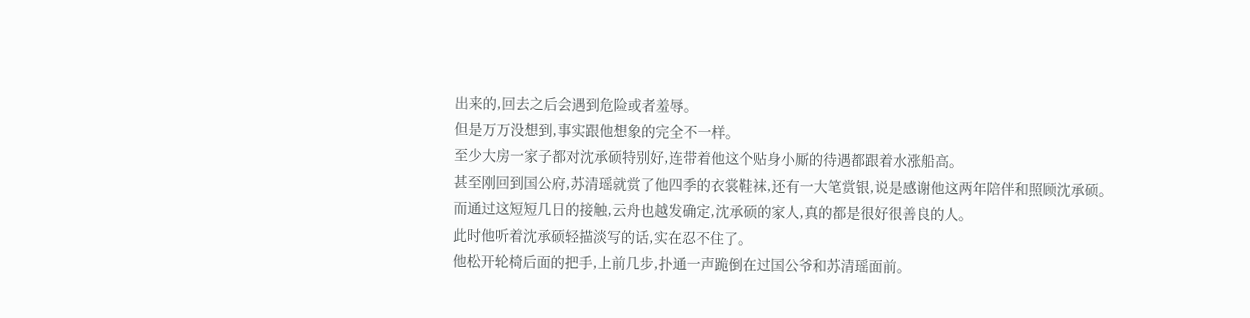出来的,回去之后会遇到危险或者羞辱。
但是万万没想到,事实跟他想象的完全不一样。
至少大房一家子都对沈承硕特别好,连带着他这个贴身小厮的待遇都跟着水涨船高。
甚至刚回到国公府,苏清瑶就赏了他四季的衣裳鞋袜,还有一大笔赏银,说是感谢他这两年陪伴和照顾沈承硕。
而通过这短短几日的接触,云舟也越发确定,沈承硕的家人,真的都是很好很善良的人。
此时他听着沈承硕轻描淡写的话,实在忍不住了。
他松开轮椅后面的把手,上前几步,扑通一声跪倒在过国公爷和苏清瑶面前。